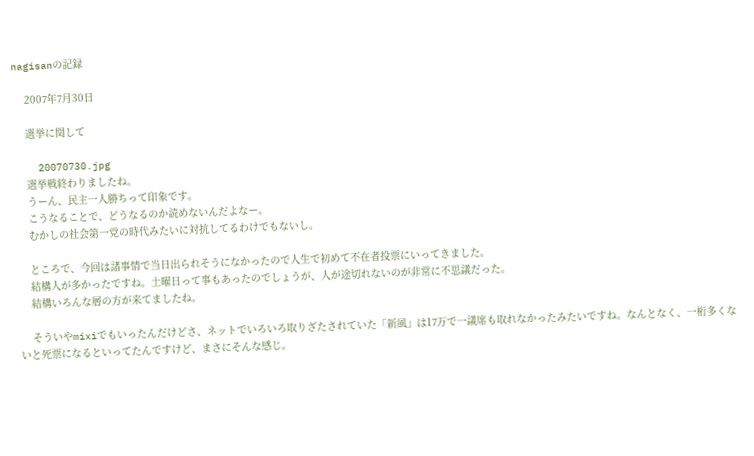nagisanの記録

    2007年7月30日

    選挙に関して

    20070730.jpg
    選挙戦終わりましたね。
    うーん、民主一人勝ちって印象です。
    こうなることで、どうなるのか読めないんだよなー。
    むかしの社会第一党の時代みたいに対抗してるわけでもないし。

    ところで、今回は諸事情で当日出られそうになかったので人生で初めて不在者投票にいってきました。
    結構人が多かったですね。土曜日って事もあったのでしょうが、人が途切れないのが非常に不思議だった。
    結構いろんな層の方が来てましたね。

    そういやmixiでもいったんだけどさ、ネットでいろいろ取りざたされていた「新風」は17万で一議席も取れなかったみたいですね。なんとなく、一桁多くないと死票になるといってたんですけど、まさにそんな感じ。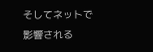そしてネットで影響される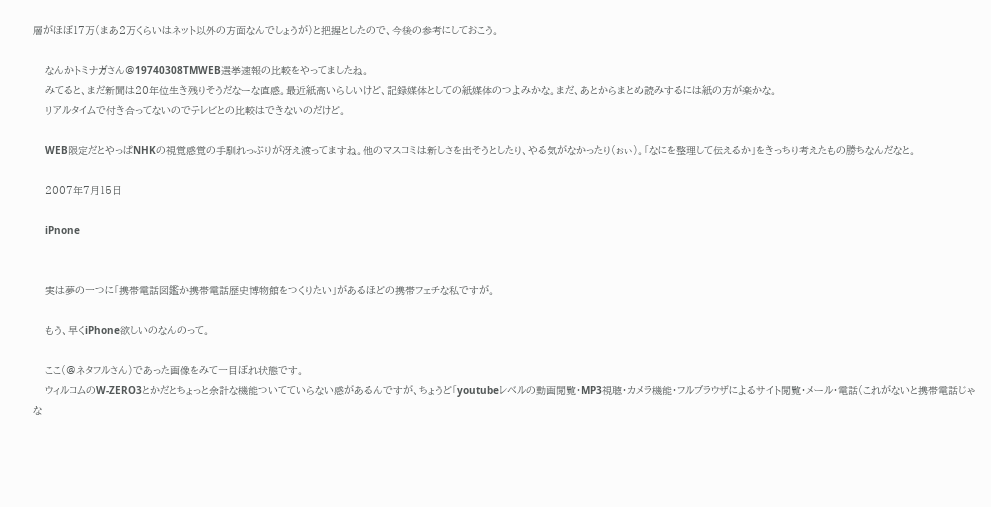層がほぼ17万(まあ2万くらいはネット以外の方面なんでしょうが)と把握としたので、今後の参考にしておこう。

    なんかトミナガさん@19740308TMWEB選挙速報の比較をやってましたね。
    みてると、まだ新聞は20年位生き残りそうだなーな直感。最近紙高いらしいけど、記録媒体としての紙媒体のつよみかな。まだ、あとからまとめ読みするには紙の方が楽かな。
    リアルタイムで付き合ってないのでテレビとの比較はできないのだけど。

    WEB限定だとやっぱNHKの視覚感覚の手馴れっぷりが冴え渡ってますね。他のマスコミは新しさを出そうとしたり、やる気がなかったり(ぉぃ)。「なにを整理して伝えるか」をきっちり考えたもの勝ちなんだなと。

    2007年7月15日

    iPnone


    実は夢の一つに「携帯電話図鑑か携帯電話歴史博物館をつくりたい」があるほどの携帯フェチな私ですが。

    もう、早くiPhone欲しいのなんのって。

    ここ(@ネタフルさん)であった画像をみて一目ぼれ状態です。
    ウィルコムのW-ZERO3とかだとちょっと余計な機能ついてていらない感があるんですが、ちょうど「youtubeレベルの動画閲覧・MP3視聴・カメラ機能・フルブラウザによるサイト閲覧・メール・電話(これがないと携帯電話じゃな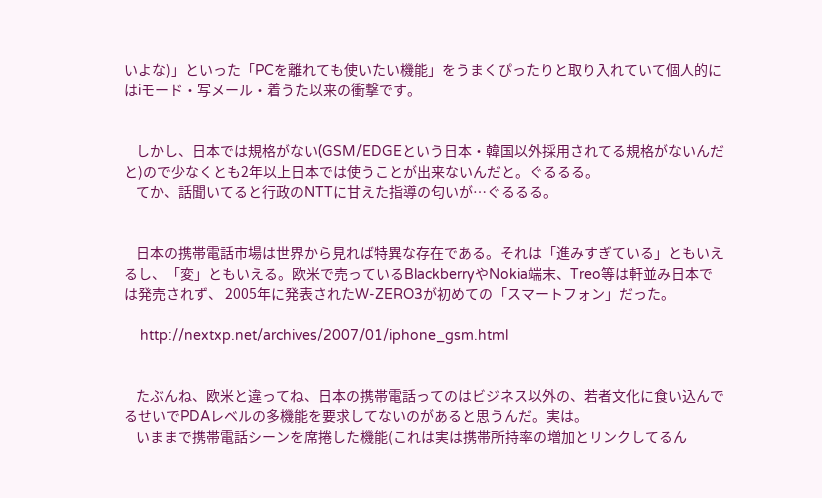いよな)」といった「PCを離れても使いたい機能」をうまくぴったりと取り入れていて個人的にはiモード・写メール・着うた以来の衝撃です。


    しかし、日本では規格がない(GSM/EDGEという日本・韓国以外採用されてる規格がないんだと)ので少なくとも2年以上日本では使うことが出来ないんだと。ぐるるる。
    てか、話聞いてると行政のNTTに甘えた指導の匂いが…ぐるるる。


    日本の携帯電話市場は世界から見れば特異な存在である。それは「進みすぎている」ともいえるし、「変」ともいえる。欧米で売っているBlackberryやNokia端末、Treo等は軒並み日本では発売されず、 2005年に発表されたW-ZERO3が初めての「スマートフォン」だった。

    http://nextxp.net/archives/2007/01/iphone_gsm.html


    たぶんね、欧米と違ってね、日本の携帯電話ってのはビジネス以外の、若者文化に食い込んでるせいでPDAレベルの多機能を要求してないのがあると思うんだ。実は。
    いままで携帯電話シーンを席捲した機能(これは実は携帯所持率の増加とリンクしてるん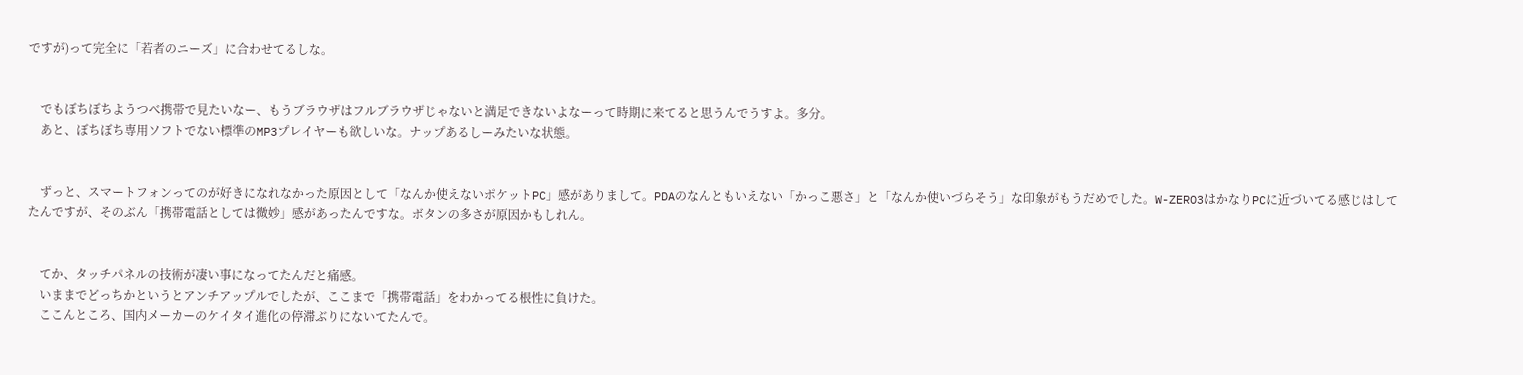ですが)って完全に「若者のニーズ」に合わせてるしな。


    でもぼちぼちようつべ携帯で見たいなー、もうブラウザはフルブラウザじゃないと満足できないよなーって時期に来てると思うんでうすよ。多分。
    あと、ぼちぼち専用ソフトでない標準のMP3プレイヤーも欲しいな。ナップあるしーみたいな状態。


    ずっと、スマートフォンってのが好きになれなかった原因として「なんか使えないポケットPC」感がありまして。PDAのなんともいえない「かっこ悪さ」と「なんか使いづらそう」な印象がもうだめでした。W-ZERO3はかなりPCに近づいてる感じはしてたんですが、そのぶん「携帯電話としては微妙」感があったんですな。ボタンの多さが原因かもしれん。


    てか、タッチパネルの技術が凄い事になってたんだと痛感。
    いままでどっちかというとアンチアップルでしたが、ここまで「携帯電話」をわかってる根性に負けた。
    ここんところ、国内メーカーのケイタイ進化の停滞ぶりにないてたんで。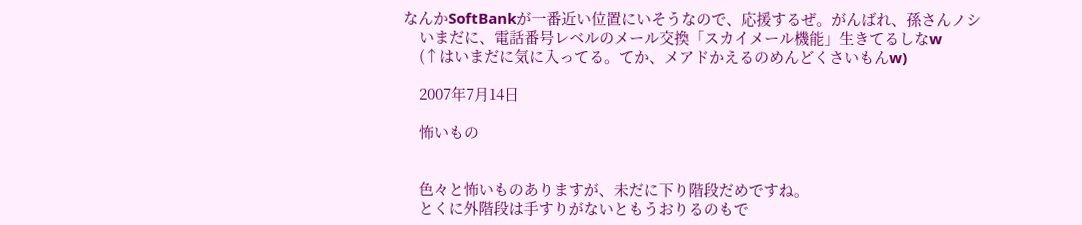なんかSoftBankが一番近い位置にいそうなので、応援するぜ。がんばれ、孫さんノシ
    いまだに、電話番号レベルのメール交換「スカイメール機能」生きてるしなw
    (↑はいまだに気に入ってる。てか、メアドかえるのめんどくさいもんw)

    2007年7月14日

    怖いもの


    色々と怖いものありますが、未だに下り階段だめですね。
    とくに外階段は手すりがないともうおりるのもで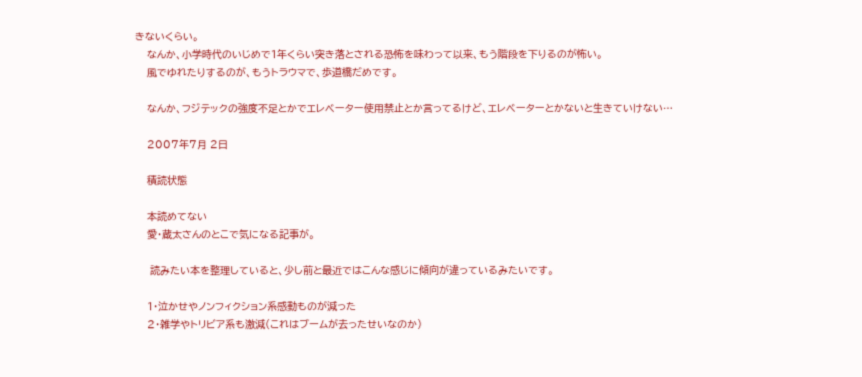きないくらい。
    なんか、小学時代のいじめで1年くらい突き落とされる恐怖を味わって以来、もう階段を下りるのが怖い。
    風でゆれたりするのが、もうトラウマで、歩道橋だめです。

    なんか、フジテックの強度不足とかでエレベーター使用禁止とか言ってるけど、エレベーターとかないと生きていけない…

    2007年7月 2日

    積読状態

    本読めてない
    愛・蔵太さんのとこで気になる記事が。

     読みたい本を整理していると、少し前と最近ではこんな感じに傾向が違っているみたいです。

    1・泣かせやノンフィクション系感動ものが減った
    2・雑学やトリビア系も激減(これはブームが去ったせいなのか)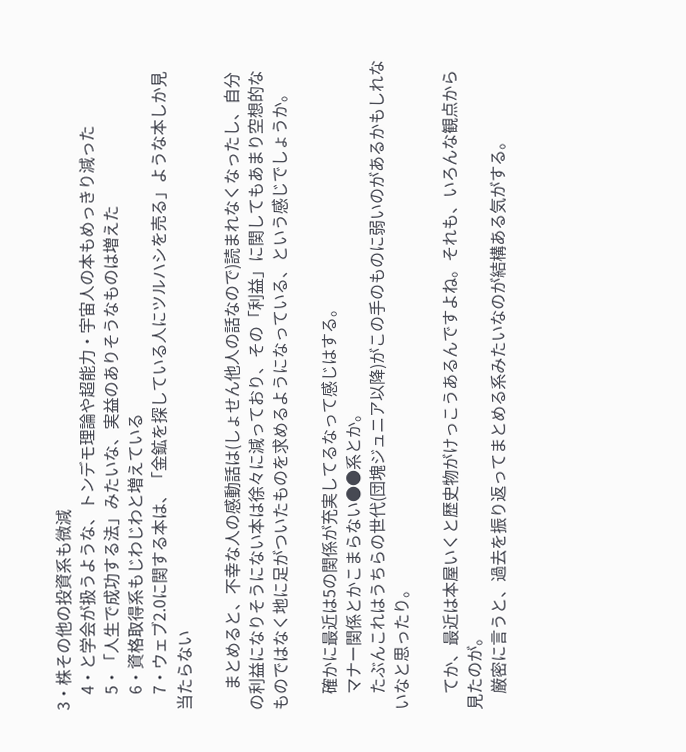3・株その他の投資系も微減
    4・と学会が扱うような、トンデモ理論や超能力・宇宙人の本もめっきり減った
    5・「人生で成功する法」みたいな、実益のありそうなものは増えた
    6・資格取得系もじわじわと増えている
    7・ウェブ2.0に関する本は、「金鉱を探している人にツルハシを売る」ような本しか見当たらない

     まとめると、不幸な人の感動話は(しょせん他人の話なので)読まれなくなったし、自分の利益になりそうにない本は徐々に減っており、その「利益」に関してもあまり空想的なものではなく地に足がついたものを求めるようになっている、という感じでしょうか。

    確かに最近は5の関係が充実してるなって感じはする。
    マナー関係とかこまらない●●系とか。
    たぶんこれはうちらの世代(団塊ジュニア以降)がこの手のものに弱いのがあるかもしれないなと思ったり。

    てか、最近は本屋いくと歴史物がけっこうあるんですよね。それも、いろんな観点から見たのが。
    厳密に言うと、過去を振り返ってまとめる系みたいなのが結構ある気がする。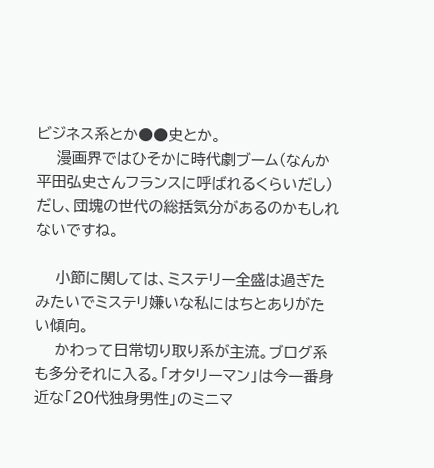ビジネス系とか●●史とか。
    漫画界ではひそかに時代劇ブーム(なんか平田弘史さんフランスに呼ばれるくらいだし)だし、団塊の世代の総括気分があるのかもしれないですね。

    小節に関しては、ミステリー全盛は過ぎたみたいでミステリ嫌いな私にはちとありがたい傾向。
    かわって日常切り取り系が主流。ブログ系も多分それに入る。「オタリーマン」は今一番身近な「20代独身男性」のミニマ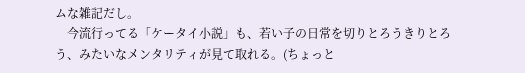ムな雑記だし。
    今流行ってる「ケータイ小説」も、若い子の日常を切りとろうきりとろう、みたいなメンタリティが見て取れる。(ちょっと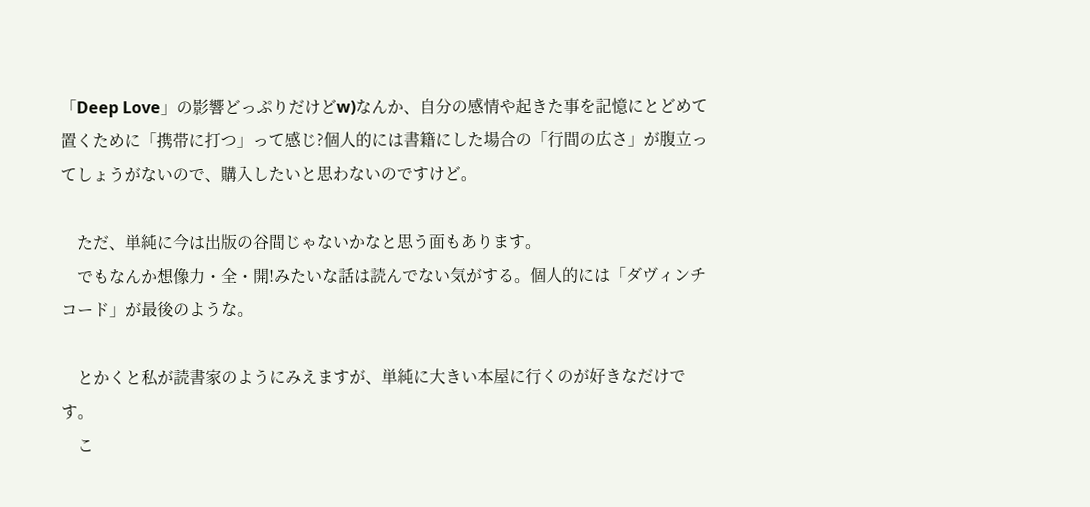「Deep Love」の影響どっぷりだけどw)なんか、自分の感情や起きた事を記憶にとどめて置くために「携帯に打つ」って感じ?個人的には書籍にした場合の「行間の広さ」が腹立ってしょうがないので、購入したいと思わないのですけど。

    ただ、単純に今は出版の谷間じゃないかなと思う面もあります。
    でもなんか想像力・全・開!みたいな話は読んでない気がする。個人的には「ダヴィンチコード」が最後のような。

    とかくと私が読書家のようにみえますが、単純に大きい本屋に行くのが好きなだけです。
    こ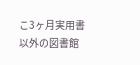こ3ヶ月実用書以外の図書館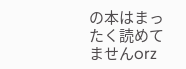の本はまったく読めてませんorz